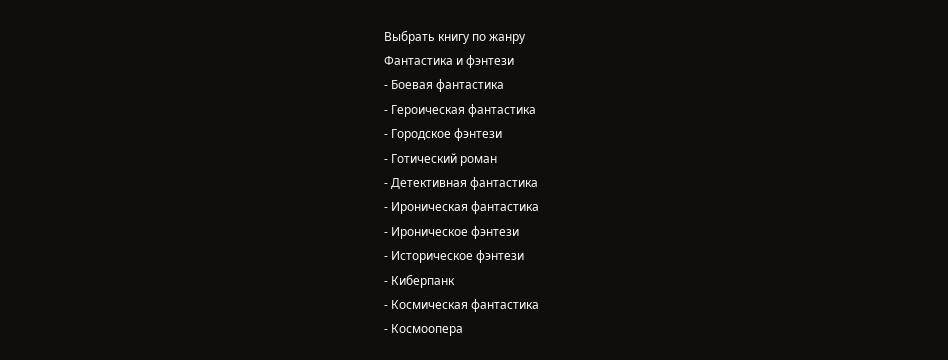Выбрать книгу по жанру
Фантастика и фэнтези
- Боевая фантастика
- Героическая фантастика
- Городское фэнтези
- Готический роман
- Детективная фантастика
- Ироническая фантастика
- Ироническое фэнтези
- Историческое фэнтези
- Киберпанк
- Космическая фантастика
- Космоопера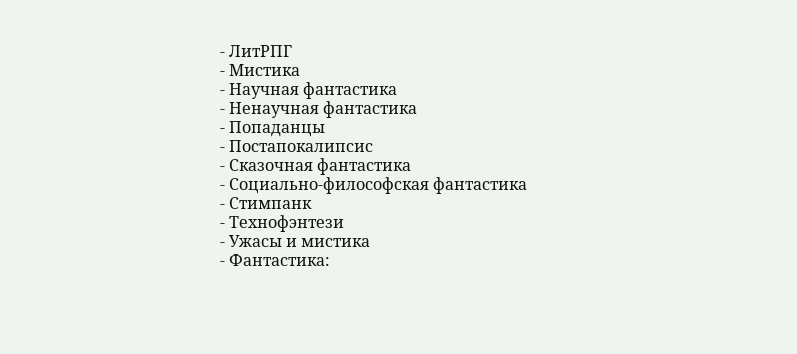- ЛитРПГ
- Мистика
- Научная фантастика
- Ненаучная фантастика
- Попаданцы
- Постапокалипсис
- Сказочная фантастика
- Социально-философская фантастика
- Стимпанк
- Технофэнтези
- Ужасы и мистика
- Фантастика: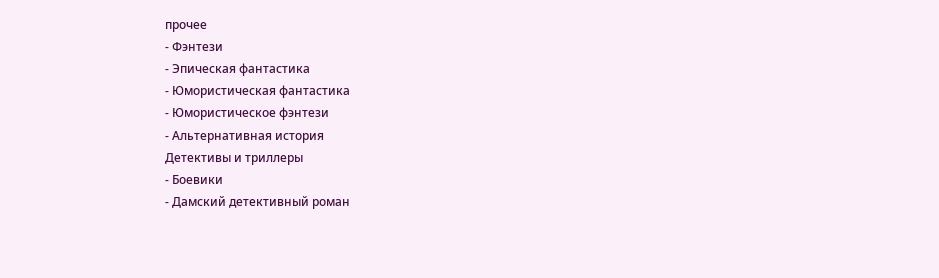прочее
- Фэнтези
- Эпическая фантастика
- Юмористическая фантастика
- Юмористическое фэнтези
- Альтернативная история
Детективы и триллеры
- Боевики
- Дамский детективный роман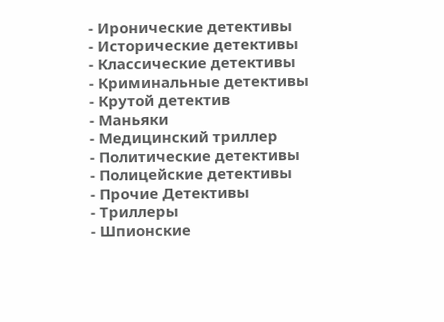- Иронические детективы
- Исторические детективы
- Классические детективы
- Криминальные детективы
- Крутой детектив
- Маньяки
- Медицинский триллер
- Политические детективы
- Полицейские детективы
- Прочие Детективы
- Триллеры
- Шпионские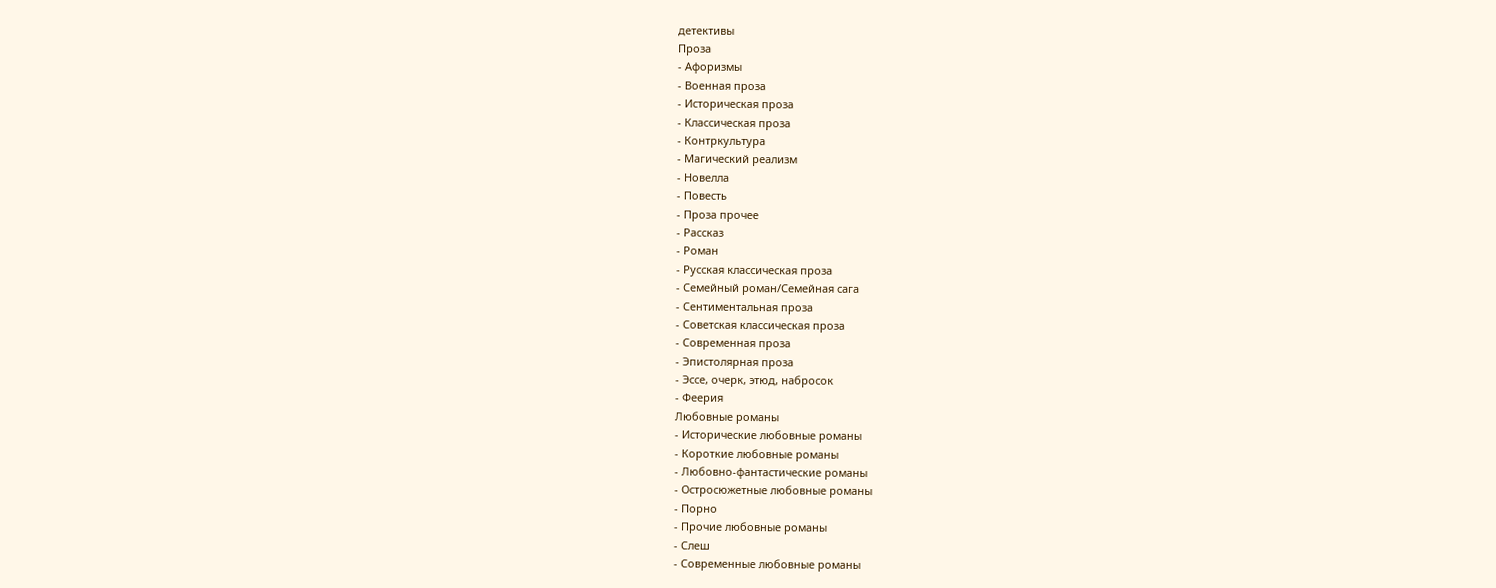детективы
Проза
- Афоризмы
- Военная проза
- Историческая проза
- Классическая проза
- Контркультура
- Магический реализм
- Новелла
- Повесть
- Проза прочее
- Рассказ
- Роман
- Русская классическая проза
- Семейный роман/Семейная сага
- Сентиментальная проза
- Советская классическая проза
- Современная проза
- Эпистолярная проза
- Эссе, очерк, этюд, набросок
- Феерия
Любовные романы
- Исторические любовные романы
- Короткие любовные романы
- Любовно-фантастические романы
- Остросюжетные любовные романы
- Порно
- Прочие любовные романы
- Слеш
- Современные любовные романы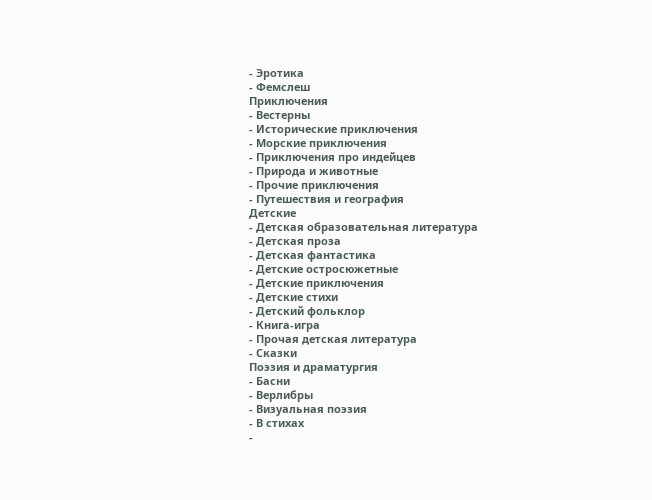- Эротика
- Фемслеш
Приключения
- Вестерны
- Исторические приключения
- Морские приключения
- Приключения про индейцев
- Природа и животные
- Прочие приключения
- Путешествия и география
Детские
- Детская образовательная литература
- Детская проза
- Детская фантастика
- Детские остросюжетные
- Детские приключения
- Детские стихи
- Детский фольклор
- Книга-игра
- Прочая детская литература
- Сказки
Поэзия и драматургия
- Басни
- Верлибры
- Визуальная поэзия
- В стихах
-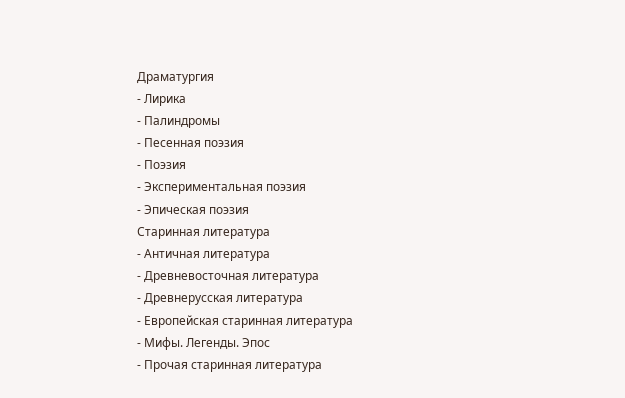Драматургия
- Лирика
- Палиндромы
- Песенная поэзия
- Поэзия
- Экспериментальная поэзия
- Эпическая поэзия
Старинная литература
- Античная литература
- Древневосточная литература
- Древнерусская литература
- Европейская старинная литература
- Мифы. Легенды. Эпос
- Прочая старинная литература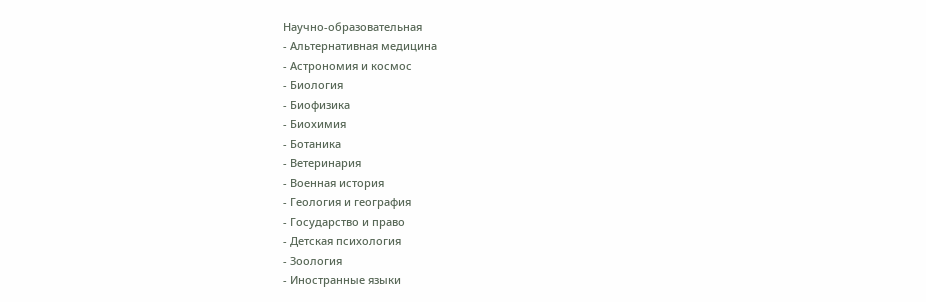Научно-образовательная
- Альтернативная медицина
- Астрономия и космос
- Биология
- Биофизика
- Биохимия
- Ботаника
- Ветеринария
- Военная история
- Геология и география
- Государство и право
- Детская психология
- Зоология
- Иностранные языки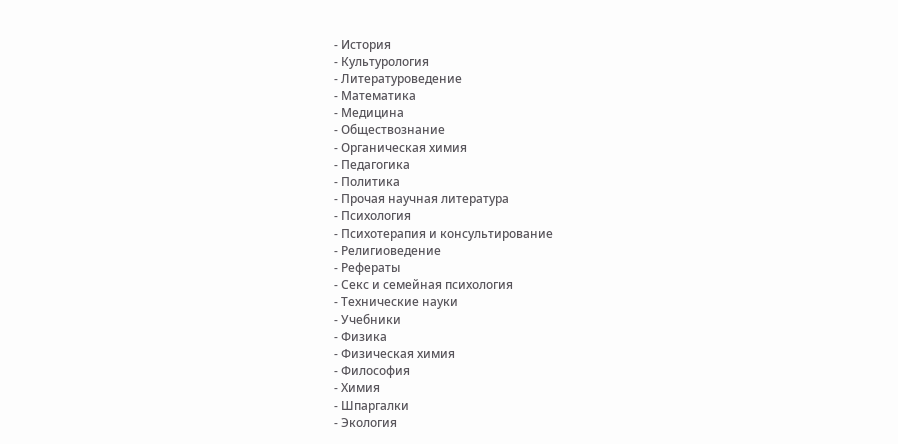- История
- Культурология
- Литературоведение
- Математика
- Медицина
- Обществознание
- Органическая химия
- Педагогика
- Политика
- Прочая научная литература
- Психология
- Психотерапия и консультирование
- Религиоведение
- Рефераты
- Секс и семейная психология
- Технические науки
- Учебники
- Физика
- Физическая химия
- Философия
- Химия
- Шпаргалки
- Экология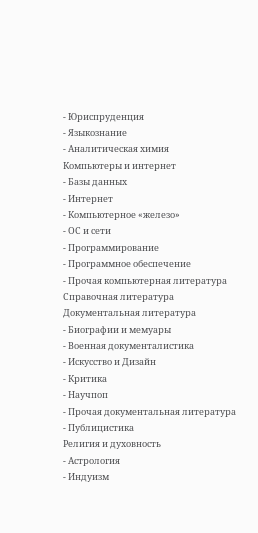- Юриспруденция
- Языкознание
- Аналитическая химия
Компьютеры и интернет
- Базы данных
- Интернет
- Компьютерное «железо»
- ОС и сети
- Программирование
- Программное обеспечение
- Прочая компьютерная литература
Справочная литература
Документальная литература
- Биографии и мемуары
- Военная документалистика
- Искусство и Дизайн
- Критика
- Научпоп
- Прочая документальная литература
- Публицистика
Религия и духовность
- Астрология
- Индуизм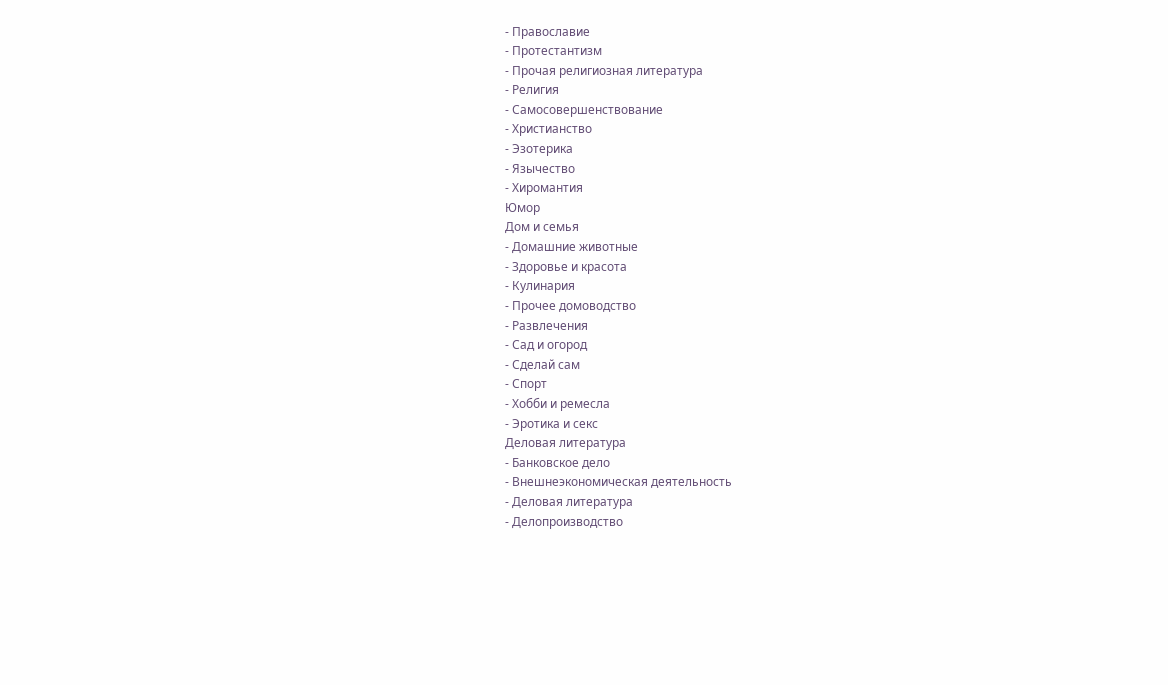- Православие
- Протестантизм
- Прочая религиозная литература
- Религия
- Самосовершенствование
- Христианство
- Эзотерика
- Язычество
- Хиромантия
Юмор
Дом и семья
- Домашние животные
- Здоровье и красота
- Кулинария
- Прочее домоводство
- Развлечения
- Сад и огород
- Сделай сам
- Спорт
- Хобби и ремесла
- Эротика и секс
Деловая литература
- Банковское дело
- Внешнеэкономическая деятельность
- Деловая литература
- Делопроизводство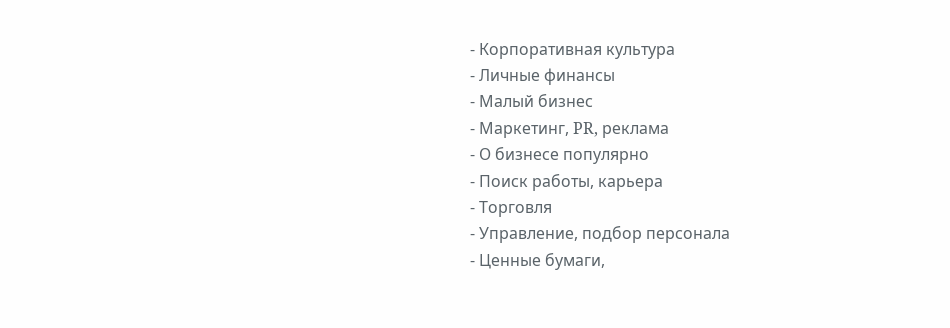- Корпоративная культура
- Личные финансы
- Малый бизнес
- Маркетинг, PR, реклама
- О бизнесе популярно
- Поиск работы, карьера
- Торговля
- Управление, подбор персонала
- Ценные бумаги,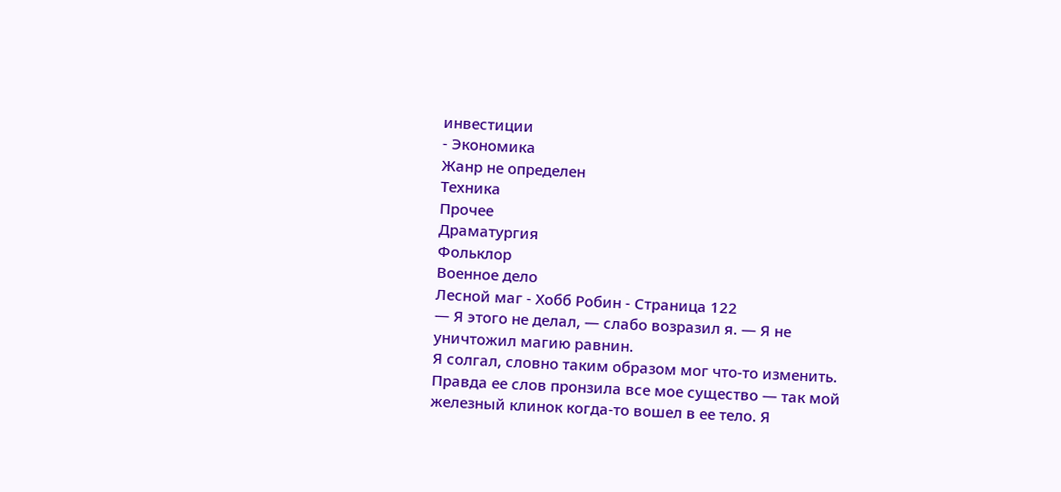инвестиции
- Экономика
Жанр не определен
Техника
Прочее
Драматургия
Фольклор
Военное дело
Лесной маг - Хобб Робин - Страница 122
— Я этого не делал, — слабо возразил я. — Я не уничтожил магию равнин.
Я солгал, словно таким образом мог что-то изменить. Правда ее слов пронзила все мое существо — так мой железный клинок когда-то вошел в ее тело. Я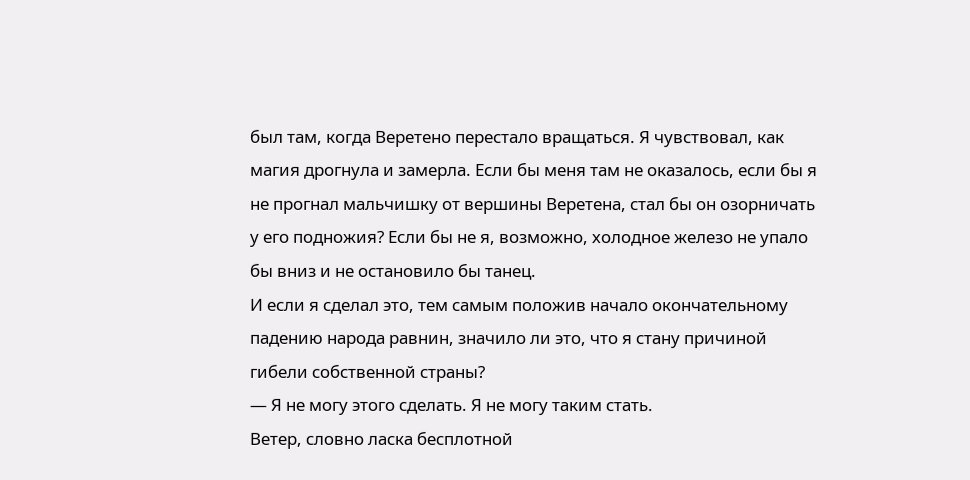был там, когда Веретено перестало вращаться. Я чувствовал, как магия дрогнула и замерла. Если бы меня там не оказалось, если бы я не прогнал мальчишку от вершины Веретена, стал бы он озорничать у его подножия? Если бы не я, возможно, холодное железо не упало бы вниз и не остановило бы танец.
И если я сделал это, тем самым положив начало окончательному падению народа равнин, значило ли это, что я стану причиной гибели собственной страны?
— Я не могу этого сделать. Я не могу таким стать.
Ветер, словно ласка бесплотной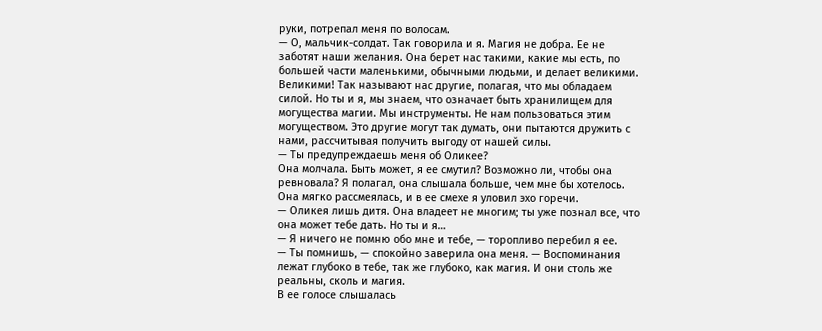руки, потрепал меня по волосам.
— О, мальчик-солдат. Так говорила и я. Магия не добра. Ее не заботят наши желания. Она берет нас такими, какие мы есть, по большей части маленькими, обычными людьми, и делает великими. Великими! Так называют нас другие, полагая, что мы обладаем силой. Но ты и я, мы знаем, что означает быть хранилищем для могущества магии. Мы инструменты. Не нам пользоваться этим могуществом. Это другие могут так думать, они пытаются дружить с нами, рассчитывая получить выгоду от нашей силы.
— Ты предупреждаешь меня об Оликее?
Она молчала. Быть может, я ее смутил? Возможно ли, чтобы она ревновала? Я полагал, она слышала больше, чем мне бы хотелось. Она мягко рассмеялась, и в ее смехе я уловил эхо горечи.
— Оликея лишь дитя. Она владеет не многим; ты уже познал все, что она может тебе дать. Но ты и я…
— Я ничего не помню обо мне и тебе, — торопливо перебил я ее.
— Ты помнишь, — спокойно заверила она меня. — Воспоминания лежат глубоко в тебе, так же глубоко, как магия. И они столь же реальны, сколь и магия.
В ее голосе слышалась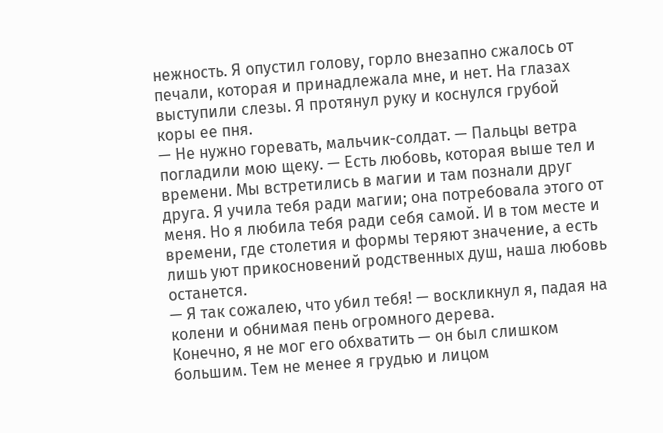нежность. Я опустил голову, горло внезапно сжалось от печали, которая и принадлежала мне, и нет. На глазах выступили слезы. Я протянул руку и коснулся грубой коры ее пня.
— Не нужно горевать, мальчик-солдат. — Пальцы ветра погладили мою щеку. — Есть любовь, которая выше тел и времени. Мы встретились в магии и там познали друг друга. Я учила тебя ради магии; она потребовала этого от меня. Но я любила тебя ради себя самой. И в том месте и времени, где столетия и формы теряют значение, а есть лишь уют прикосновений родственных душ, наша любовь останется.
— Я так сожалею, что убил тебя! — воскликнул я, падая на колени и обнимая пень огромного дерева.
Конечно, я не мог его обхватить — он был слишком большим. Тем не менее я грудью и лицом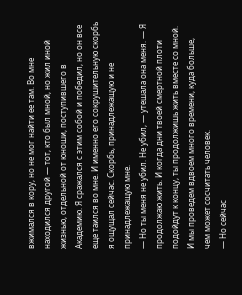вжимался в кору, но не мог найти ее там. Во мне находился другой — тот, кто был мной, но жил иной жизнью, отдельной от юноши, поступившего в Академию. Я сражался с этим собой и победил, но он все еще таился во мне. И именно его сокрушительную скорбь я ощущал сейчас. Скорбь, принадлежащую и не принадлежащую мне.
— Но ты меня не убил. Не убил, — утешала она меня. — Я продолжаю жить. И когда дни твоей смертной плоти подойдут к концу, ты продолжишь жить вместе со мной. И мы проведем вдвоем много времени, куда больше, чем может сосчитать человек.
— Но сейчас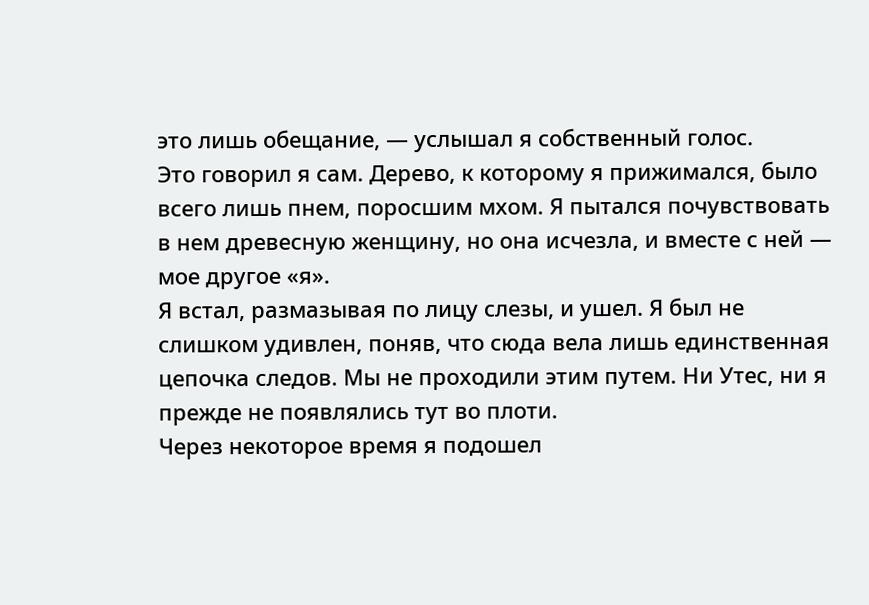это лишь обещание, — услышал я собственный голос.
Это говорил я сам. Дерево, к которому я прижимался, было всего лишь пнем, поросшим мхом. Я пытался почувствовать в нем древесную женщину, но она исчезла, и вместе с ней — мое другое «я».
Я встал, размазывая по лицу слезы, и ушел. Я был не слишком удивлен, поняв, что сюда вела лишь единственная цепочка следов. Мы не проходили этим путем. Ни Утес, ни я прежде не появлялись тут во плоти.
Через некоторое время я подошел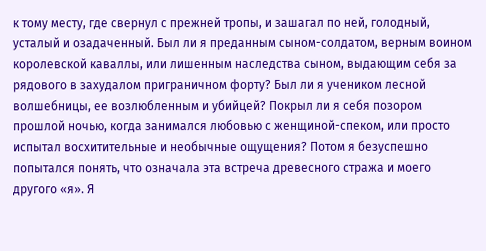к тому месту, где свернул с прежней тропы, и зашагал по ней, голодный, усталый и озадаченный. Был ли я преданным сыном-солдатом, верным воином королевской каваллы, или лишенным наследства сыном, выдающим себя за рядового в захудалом приграничном форту? Был ли я учеником лесной волшебницы, ее возлюбленным и убийцей? Покрыл ли я себя позором прошлой ночью, когда занимался любовью с женщиной-спеком, или просто испытал восхитительные и необычные ощущения? Потом я безуспешно попытался понять, что означала эта встреча древесного стража и моего другого «я». Я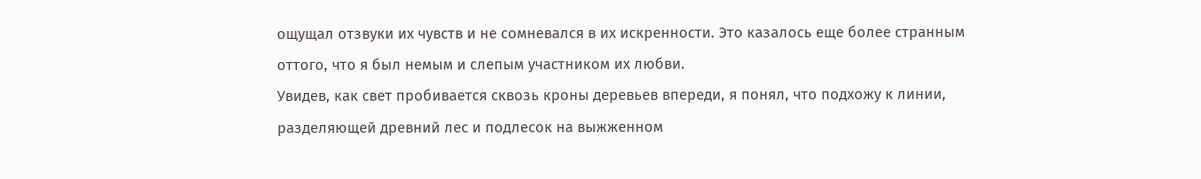ощущал отзвуки их чувств и не сомневался в их искренности. Это казалось еще более странным оттого, что я был немым и слепым участником их любви.
Увидев, как свет пробивается сквозь кроны деревьев впереди, я понял, что подхожу к линии, разделяющей древний лес и подлесок на выжженном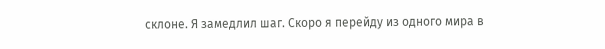склоне. Я замедлил шаг. Скоро я перейду из одного мира в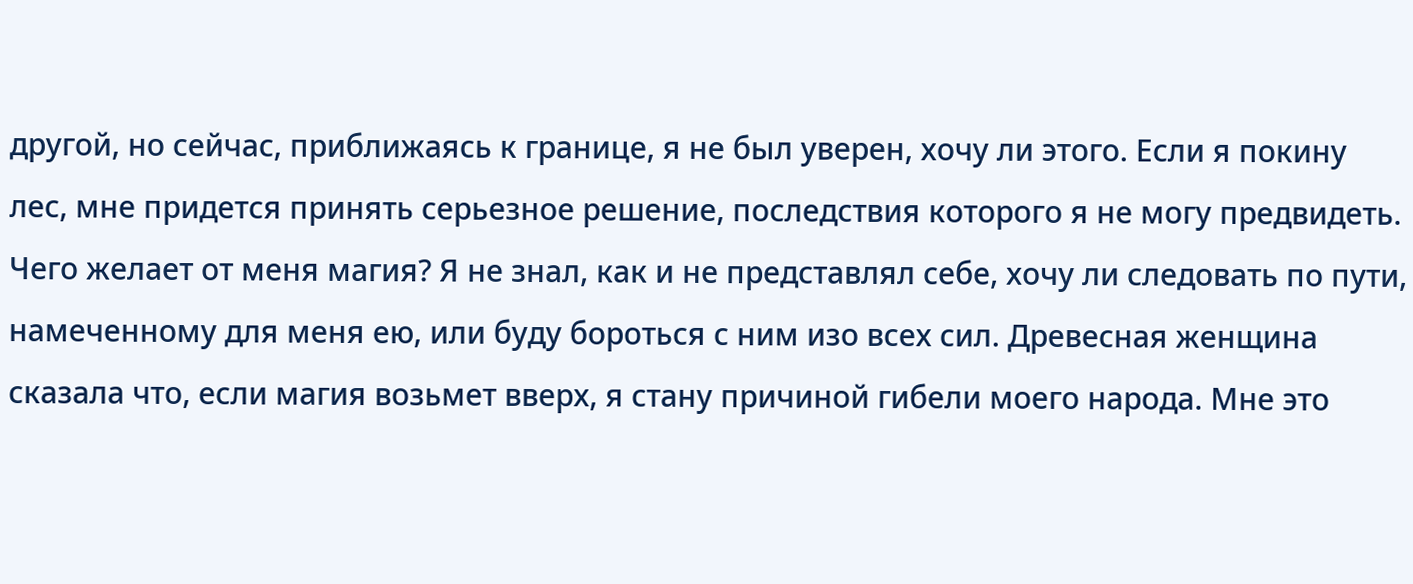другой, но сейчас, приближаясь к границе, я не был уверен, хочу ли этого. Если я покину лес, мне придется принять серьезное решение, последствия которого я не могу предвидеть. Чего желает от меня магия? Я не знал, как и не представлял себе, хочу ли следовать по пути, намеченному для меня ею, или буду бороться с ним изо всех сил. Древесная женщина сказала что, если магия возьмет вверх, я стану причиной гибели моего народа. Мне это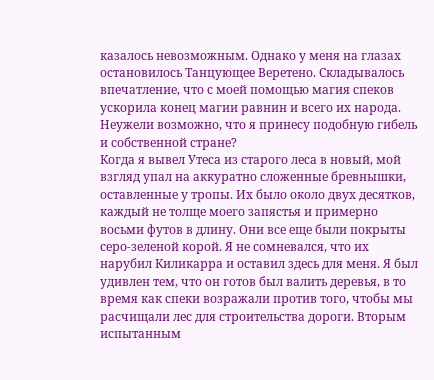казалось невозможным. Однако у меня на глазах остановилось Танцующее Веретено. Складывалось впечатление, что с моей помощью магия спеков ускорила конец магии равнин и всего их народа. Неужели возможно, что я принесу подобную гибель и собственной стране?
Когда я вывел Утеса из старого леса в новый, мой взгляд упал на аккуратно сложенные бревнышки, оставленные у тропы. Их было около двух десятков, каждый не толще моего запястья и примерно восьми футов в длину. Они все еще были покрыты серо-зеленой корой. Я не сомневался, что их нарубил Киликарра и оставил здесь для меня. Я был удивлен тем, что он готов был валить деревья, в то время как спеки возражали против того, чтобы мы расчищали лес для строительства дороги. Вторым испытанным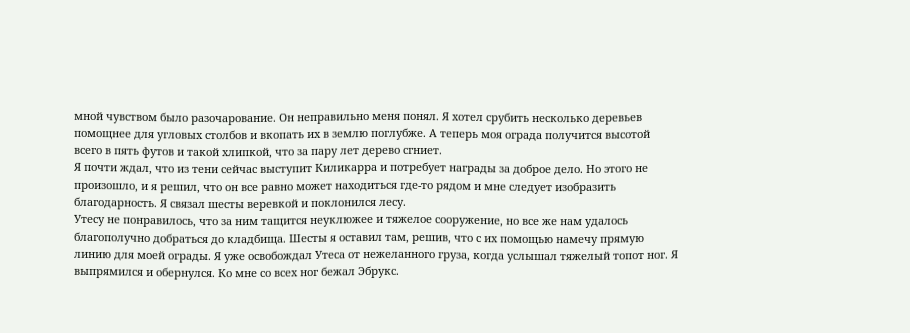мной чувством было разочарование. Он неправильно меня понял. Я хотел срубить несколько деревьев помощнее для угловых столбов и вкопать их в землю поглубже. А теперь моя ограда получится высотой всего в пять футов и такой хлипкой, что за пару лет дерево сгниет.
Я почти ждал, что из тени сейчас выступит Киликарра и потребует награды за доброе дело. Но этого не произошло, и я решил, что он все равно может находиться где-то рядом и мне следует изобразить благодарность. Я связал шесты веревкой и поклонился лесу.
Утесу не понравилось, что за ним тащится неуклюжее и тяжелое сооружение, но все же нам удалось благополучно добраться до кладбища. Шесты я оставил там, решив, что с их помощью намечу прямую линию для моей ограды. Я уже освобождал Утеса от нежеланного груза, когда услышал тяжелый топот ног. Я выпрямился и обернулся. Ко мне со всех ног бежал Эбрукс.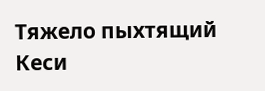Тяжело пыхтящий Кеси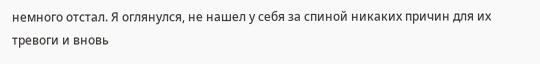немного отстал. Я оглянулся, не нашел у себя за спиной никаких причин для их тревоги и вновь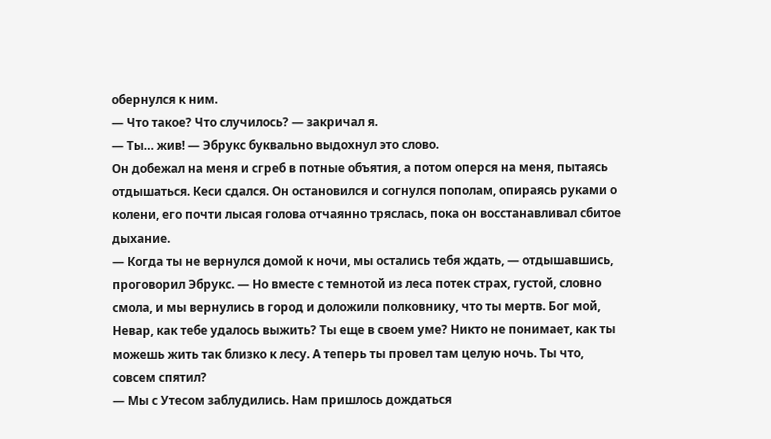обернулся к ним.
— Что такое? Что случилось? — закричал я.
— Ты… жив! — Эбрукс буквально выдохнул это слово.
Он добежал на меня и сгреб в потные объятия, а потом оперся на меня, пытаясь отдышаться. Кеси сдался. Он остановился и согнулся пополам, опираясь руками о колени, его почти лысая голова отчаянно тряслась, пока он восстанавливал сбитое дыхание.
— Когда ты не вернулся домой к ночи, мы остались тебя ждать, — отдышавшись, проговорил Эбрукс. — Но вместе с темнотой из леса потек страх, густой, словно смола, и мы вернулись в город и доложили полковнику, что ты мертв. Бог мой, Невар, как тебе удалось выжить? Ты еще в своем уме? Никто не понимает, как ты можешь жить так близко к лесу. А теперь ты провел там целую ночь. Ты что, совсем спятил?
— Мы с Утесом заблудились. Нам пришлось дождаться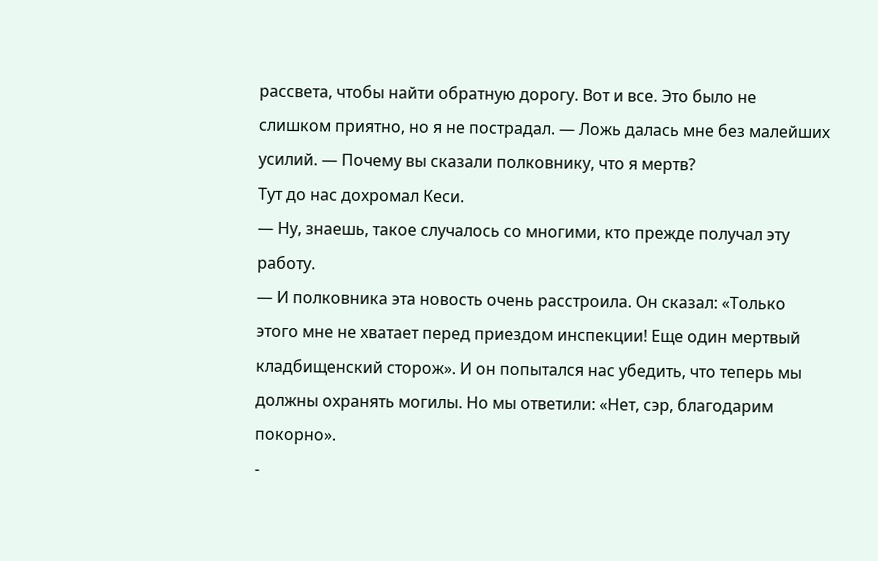рассвета, чтобы найти обратную дорогу. Вот и все. Это было не слишком приятно, но я не пострадал. — Ложь далась мне без малейших усилий. — Почему вы сказали полковнику, что я мертв?
Тут до нас дохромал Кеси.
— Ну, знаешь, такое случалось со многими, кто прежде получал эту работу.
— И полковника эта новость очень расстроила. Он сказал: «Только этого мне не хватает перед приездом инспекции! Еще один мертвый кладбищенский сторож». И он попытался нас убедить, что теперь мы должны охранять могилы. Но мы ответили: «Нет, сэр, благодарим покорно».
-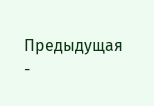Предыдущая
-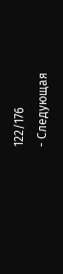122/176
- Следующая